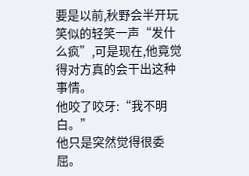要是以前,秋野会半开玩笑似的轻笑一声“发什么疯”,可是现在,他竟觉得对方真的会干出这种事情。
他咬了咬牙:“我不明白。”
他只是突然觉得很委屈。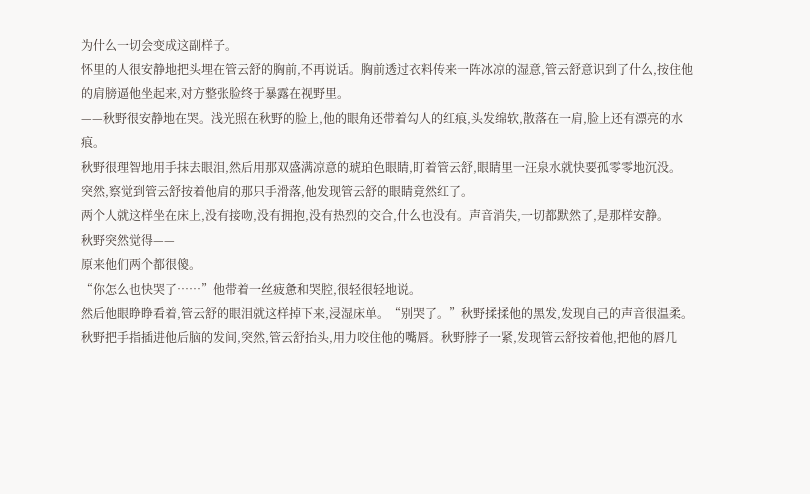为什么一切会变成这副样子。
怀里的人很安静地把头埋在管云舒的胸前,不再说话。胸前透过衣料传来一阵冰凉的湿意,管云舒意识到了什么,按住他的肩膀逼他坐起来,对方整张脸终于暴露在视野里。
——秋野很安静地在哭。浅光照在秋野的脸上,他的眼角还带着勾人的红痕,头发绵软,散落在一肩,脸上还有漂亮的水痕。
秋野很理智地用手抹去眼泪,然后用那双盛满凉意的琥珀色眼睛,盯着管云舒,眼睛里一汪泉水就快要孤零零地沉没。
突然,察觉到管云舒按着他肩的那只手滑落,他发现管云舒的眼睛竟然红了。
两个人就这样坐在床上,没有接吻,没有拥抱,没有热烈的交合,什么也没有。声音消失,一切都默然了,是那样安静。
秋野突然觉得——
原来他们两个都很傻。
“你怎么也快哭了……”他带着一丝疲惫和哭腔,很轻很轻地说。
然后他眼睁睁看着,管云舒的眼泪就这样掉下来,浸湿床单。“别哭了。”秋野揉揉他的黑发,发现自己的声音很温柔。
秋野把手指插进他后脑的发间,突然,管云舒抬头,用力咬住他的嘴唇。秋野脖子一紧,发现管云舒按着他,把他的唇几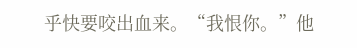乎快要咬出血来。“我恨你。”他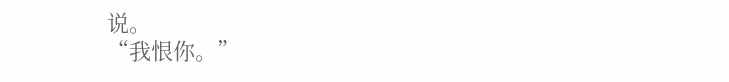说。
“我恨你。”